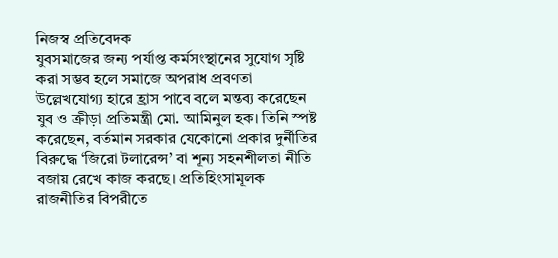নিজস্ব প্রতিবেদক
যুবসমাজের জন্য পর্যাপ্ত কর্মসংস্থানের সুযোগ সৃষ্টি করা সম্ভব হলে সমাজে অপরাধ প্রবণতা উল্লেখযোগ্য হারে হ্রাস পাবে বলে মন্তব্য করেছেন যুব ও ক্রীড়া প্রতিমন্ত্রী মো. আমিনুল হক। তিনি স্পষ্ট করেছেন, বর্তমান সরকার যেকোনো প্রকার দুর্নীতির বিরুদ্ধে ‘জিরো টলারেন্স’ বা শূন্য সহনশীলতা নীতি বজায় রেখে কাজ করছে। প্রতিহিংসামূলক রাজনীতির বিপরীতে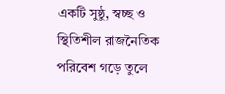একটি সুষ্ঠু, স্বচ্ছ ও স্থিতিশীল রাজনৈতিক পরিবেশ গড়ে তুলে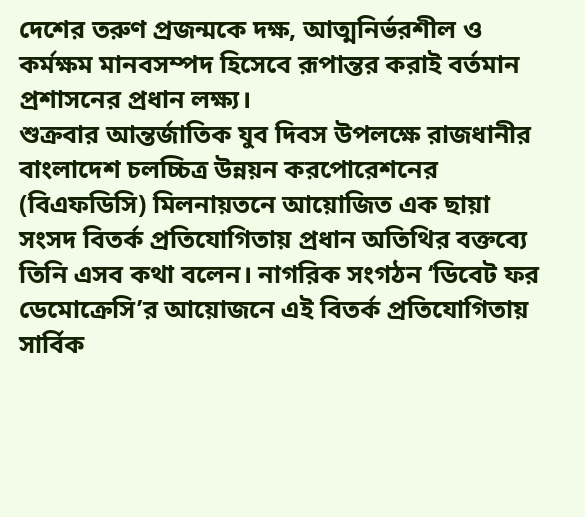দেশের তরুণ প্রজন্মকে দক্ষ, আত্মনির্ভরশীল ও কর্মক্ষম মানবসম্পদ হিসেবে রূপান্তর করাই বর্তমান প্রশাসনের প্রধান লক্ষ্য।
শুক্রবার আন্তর্জাতিক যুব দিবস উপলক্ষে রাজধানীর বাংলাদেশ চলচ্চিত্র উন্নয়ন করপোরেশনের (বিএফডিসি) মিলনায়তনে আয়োজিত এক ছায়া সংসদ বিতর্ক প্রতিযোগিতায় প্রধান অতিথির বক্তব্যে তিনি এসব কথা বলেন। নাগরিক সংগঠন ‘ডিবেট ফর ডেমোক্রেসি’র আয়োজনে এই বিতর্ক প্রতিযোগিতায় সার্বিক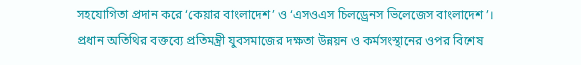সহযোগিতা প্রদান করে ‘কেয়ার বাংলাদেশ’ ও ‘এসওএস চিলড্রেনস ভিলেজেস বাংলাদেশ’।
প্রধান অতিথির বক্তব্যে প্রতিমন্ত্রী যুবসমাজের দক্ষতা উন্নয়ন ও কর্মসংস্থানের ওপর বিশেষ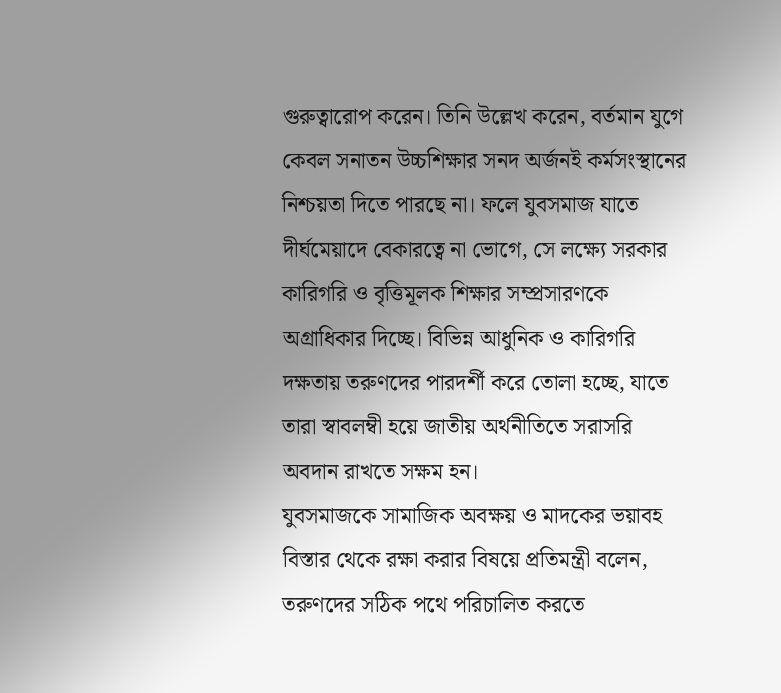গুরুত্বারোপ করেন। তিনি উল্লেখ করেন, বর্তমান যুগে কেবল সনাতন উচ্চশিক্ষার সনদ অর্জনই কর্মসংস্থানের নিশ্চয়তা দিতে পারছে না। ফলে যুবসমাজ যাতে দীর্ঘমেয়াদে বেকারত্বে না ভোগে, সে লক্ষ্যে সরকার কারিগরি ও বৃত্তিমূলক শিক্ষার সম্প্রসারণকে অগ্রাধিকার দিচ্ছে। বিভিন্ন আধুনিক ও কারিগরি দক্ষতায় তরুণদের পারদর্শী করে তোলা হচ্ছে, যাতে তারা স্বাবলম্বী হয়ে জাতীয় অর্থনীতিতে সরাসরি অবদান রাখতে সক্ষম হন।
যুবসমাজকে সামাজিক অবক্ষয় ও মাদকের ভয়াবহ বিস্তার থেকে রক্ষা করার বিষয়ে প্রতিমন্ত্রী বলেন, তরুণদের সঠিক পথে পরিচালিত করতে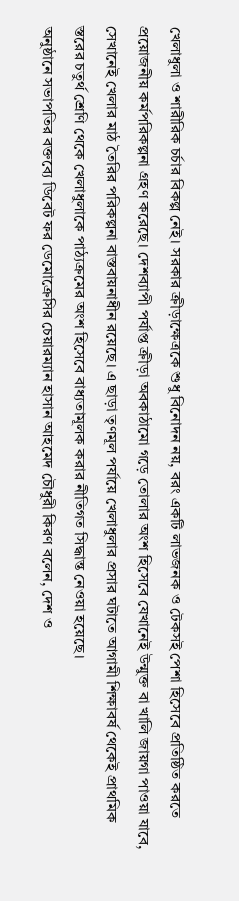খেলাধুলা ও শারীরিক চর্চার বিকল্প নেই। সরকার ক্রীড়াক্ষেত্রকে শুধু বিনোদন নয়, বরং একটি লাভজনক ও টেকসই পেশা হিসেবে প্রতিষ্ঠিত করতে প্রয়োজনীয় কর্মপরিকল্পনা গ্রহণ করেছে। দেশব্যাপী পর্যাপ্ত ক্রীড়া অবকাঠামো গড়ে তোলার অংশ হিসেবে যেখানেই উন্মুক্ত বা খালি জায়গা পাওয়া যাবে, সেখানেই খেলার মাঠ তৈরির পরিকল্পনা বাস্তবায়নাধীন রয়েছে। এ ছাড়া তৃণমূল পর্যায়ে খেলাধুলার প্রসার ঘটাতে আগামী শিক্ষাবর্ষ থেকেই প্রাথমিক স্তরের চতুর্থ শ্রেণি থেকে খেলাধুলাকে পাঠ্যক্রমের অংশ হিসেবে বাধ্যতামূলক করার নীতিগত সিদ্ধান্ত নেওয়া হয়েছে।
অনুষ্ঠানে সভাপতির বক্তব্যে ডিবেট ফর ডেমোক্রেসির চেয়ারম্যান হাসান আহমেদ চৌধুরী কিরণ বলেন, দেশ ও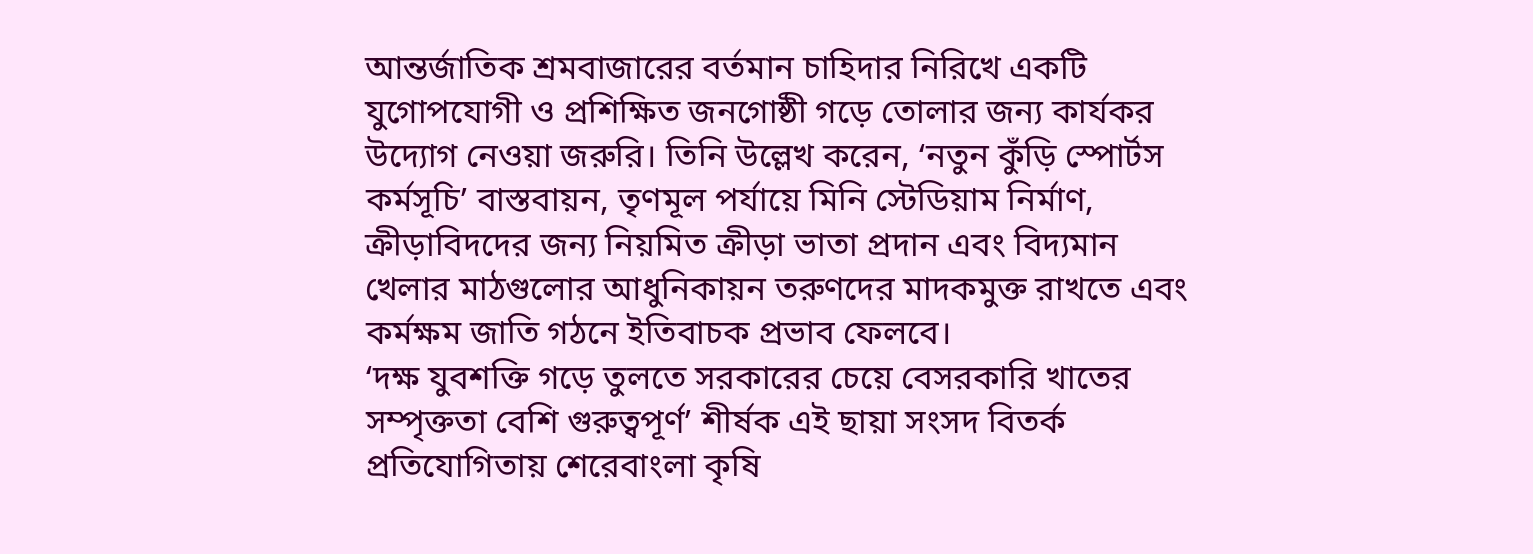আন্তর্জাতিক শ্রমবাজারের বর্তমান চাহিদার নিরিখে একটি যুগোপযোগী ও প্রশিক্ষিত জনগোষ্ঠী গড়ে তোলার জন্য কার্যকর উদ্যোগ নেওয়া জরুরি। তিনি উল্লেখ করেন, ‘নতুন কুঁড়ি স্পোর্টস কর্মসূচি’ বাস্তবায়ন, তৃণমূল পর্যায়ে মিনি স্টেডিয়াম নির্মাণ, ক্রীড়াবিদদের জন্য নিয়মিত ক্রীড়া ভাতা প্রদান এবং বিদ্যমান খেলার মাঠগুলোর আধুনিকায়ন তরুণদের মাদকমুক্ত রাখতে এবং কর্মক্ষম জাতি গঠনে ইতিবাচক প্রভাব ফেলবে।
‘দক্ষ যুবশক্তি গড়ে তুলতে সরকারের চেয়ে বেসরকারি খাতের সম্পৃক্ততা বেশি গুরুত্বপূর্ণ’ শীর্ষক এই ছায়া সংসদ বিতর্ক প্রতিযোগিতায় শেরেবাংলা কৃষি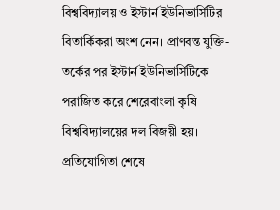বিশ্ববিদ্যালয় ও ইস্টার্ন ইউনিভার্সিটির বিতার্কিকরা অংশ নেন। প্রাণবন্ত যুক্তি-তর্কের পর ইস্টার্ন ইউনিভার্সিটিকে পরাজিত করে শেরেবাংলা কৃষি বিশ্ববিদ্যালয়ের দল বিজয়ী হয়। প্রতিযোগিতা শেষে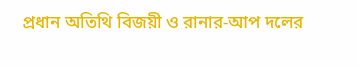প্রধান অতিথি বিজয়ী ও রানার-আপ দলের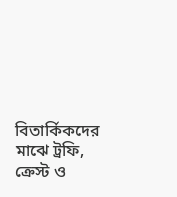বিতার্কিকদের মাঝে ট্রফি, ক্রেস্ট ও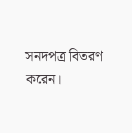সনদপত্র বিতরণ করেন।